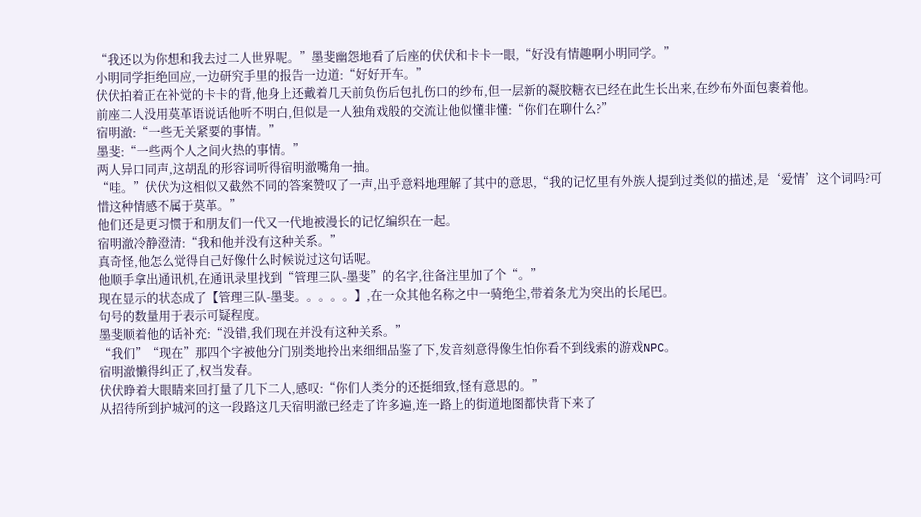“我还以为你想和我去过二人世界呢。”墨斐幽怨地看了后座的伏伏和卡卡一眼,“好没有情趣啊小明同学。”
小明同学拒绝回应,一边研究手里的报告一边道:“好好开车。”
伏伏拍着正在补觉的卡卡的背,他身上还戴着几天前负伤后包扎伤口的纱布,但一层新的凝胶糖衣已经在此生长出来,在纱布外面包裹着他。
前座二人没用莫革语说话他听不明白,但似是一人独角戏般的交流让他似懂非懂:“你们在聊什么?”
宿明澈:“一些无关紧要的事情。”
墨斐:“一些两个人之间火热的事情。”
两人异口同声,这胡乱的形容词听得宿明澈嘴角一抽。
“哇。”伏伏为这相似又截然不同的答案赞叹了一声,出乎意料地理解了其中的意思,“我的记忆里有外族人提到过类似的描述,是‘爱情’这个词吗?可惜这种情感不属于莫革。”
他们还是更习惯于和朋友们一代又一代地被漫长的记忆编织在一起。
宿明澈冷静澄清:“我和他并没有这种关系。”
真奇怪,他怎么觉得自己好像什么时候说过这句话呢。
他顺手拿出通讯机,在通讯录里找到“管理三队-墨斐”的名字,往备注里加了个“。”
现在显示的状态成了【管理三队-墨斐。。。。。】,在一众其他名称之中一骑绝尘,带着条尤为突出的长尾巴。
句号的数量用于表示可疑程度。
墨斐顺着他的话补充:“没错,我们现在并没有这种关系。”
“我们”“现在”那四个字被他分门别类地拎出来细细品鉴了下,发音刻意得像生怕你看不到线索的游戏NPC。
宿明澈懒得纠正了,权当发春。
伏伏睁着大眼睛来回打量了几下二人,感叹:“你们人类分的还挺细致,怪有意思的。”
从招待所到护城河的这一段路这几天宿明澈已经走了许多遍,连一路上的街道地图都快背下来了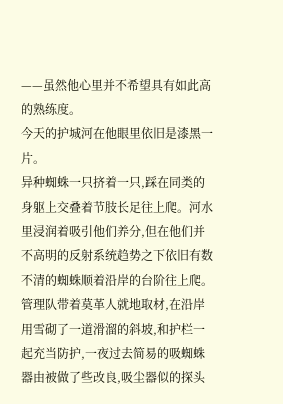——虽然他心里并不希望具有如此高的熟练度。
今天的护城河在他眼里依旧是漆黑一片。
异种蜘蛛一只挤着一只,踩在同类的身躯上交叠着节肢长足往上爬。河水里浸润着吸引他们养分,但在他们并不高明的反射系统趋势之下依旧有数不清的蜘蛛顺着沿岸的台阶往上爬。
管理队带着莫革人就地取材,在沿岸用雪砌了一道滑溜的斜坡,和护栏一起充当防护,一夜过去简易的吸蜘蛛器由被做了些改良,吸尘器似的探头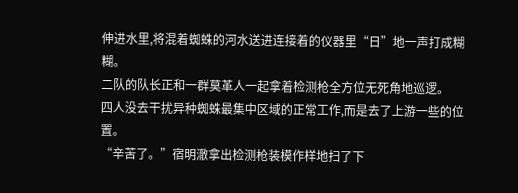伸进水里,将混着蜘蛛的河水送进连接着的仪器里“日”地一声打成糊糊。
二队的队长正和一群莫革人一起拿着检测枪全方位无死角地巡逻。
四人没去干扰异种蜘蛛最集中区域的正常工作,而是去了上游一些的位置。
“辛苦了。”宿明澈拿出检测枪装模作样地扫了下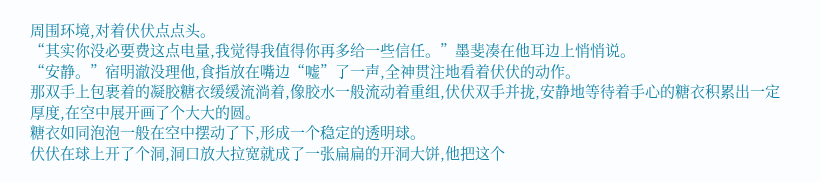周围环境,对着伏伏点点头。
“其实你没必要费这点电量,我觉得我值得你再多给一些信任。”墨斐凑在他耳边上悄悄说。
“安静。”宿明澈没理他,食指放在嘴边“嘘”了一声,全神贯注地看着伏伏的动作。
那双手上包裹着的凝胶糖衣缓缓流淌着,像胶水一般流动着重组,伏伏双手并拢,安静地等待着手心的糖衣积累出一定厚度,在空中展开画了个大大的圆。
糖衣如同泡泡一般在空中摆动了下,形成一个稳定的透明球。
伏伏在球上开了个洞,洞口放大拉宽就成了一张扁扁的开洞大饼,他把这个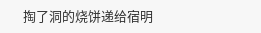掏了洞的烧饼递给宿明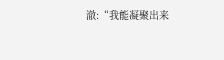澈:“我能凝聚出来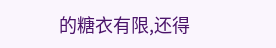的糖衣有限,还得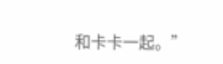和卡卡一起。”